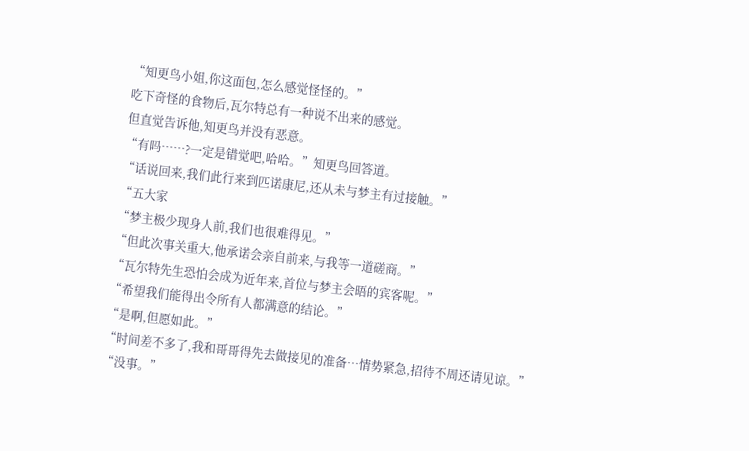“知更鸟小姐,你这面包,怎么感觉怪怪的。”
吃下奇怪的食物后,瓦尔特总有一种说不出来的感觉。
但直觉告诉他,知更鸟并没有恶意。
“有吗……?一定是错觉吧,哈哈。”知更鸟回答道。
“话说回来,我们此行来到匹诺康尼,还从未与梦主有过接触。”
“五大家
“梦主极少现身人前,我们也很难得见。”
“但此次事关重大,他承诺会亲自前来,与我等一道磋商。”
“瓦尔特先生恐怕会成为近年来,首位与梦主会晤的宾客呢。”
“希望我们能得出令所有人都满意的结论。”
“是啊,但愿如此。”
“时间差不多了,我和哥哥得先去做接见的准备…情势紧急,招待不周还请见谅。”
“没事。”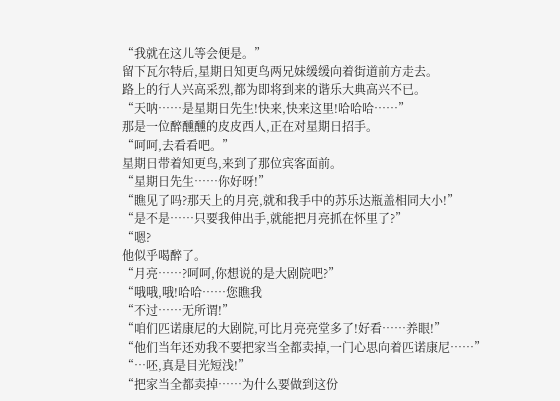“我就在这儿等会便是。”
留下瓦尔特后,星期日知更鸟两兄妹缓缓向着街道前方走去。
路上的行人兴高采烈,都为即将到来的谐乐大典高兴不已。
“天呐……是星期日先生!快来,快来这里!哈哈哈……”
那是一位醉醺醺的皮皮西人,正在对星期日招手。
“呵呵,去看看吧。”
星期日带着知更鸟,来到了那位宾客面前。
“星期日先生……你好呀!”
“瞧见了吗?那天上的月亮,就和我手中的苏乐达瓶盖相同大小!”
“是不是……只要我伸出手,就能把月亮抓在怀里了?”
“嗯?
他似乎喝醉了。
“月亮……?呵呵,你想说的是大剧院吧?”
“哦哦,哦!哈哈……您瞧我
“不过……无所谓!”
“咱们匹诺康尼的大剧院,可比月亮亮堂多了!好看……养眼!”
“他们当年还劝我不要把家当全都卖掉,一门心思向着匹诺康尼……”
“…呸,真是目光短浅!”
“把家当全都卖掉……为什么要做到这份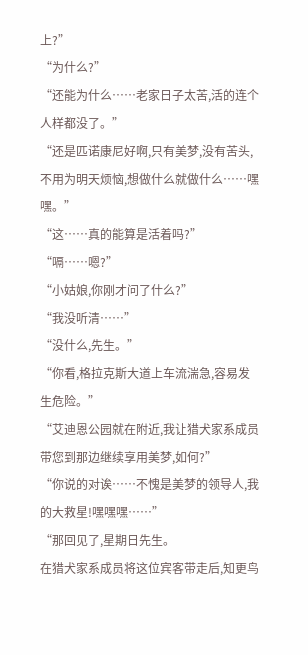上?”
“为什么?”
“还能为什么……老家日子太苦,活的连个人样都没了。”
“还是匹诺康尼好啊,只有美梦,没有苦头,不用为明天烦恼,想做什么就做什么……嘿嘿。”
“这……真的能算是活着吗?”
“嗝……嗯?”
“小姑娘,你刚才问了什么?”
“我没听清……”
“没什么,先生。”
“你看,格拉克斯大道上车流湍急,容易发生危险。”
“艾迪恩公园就在附近,我让猎犬家系成员带您到那边继续享用美梦,如何?”
“你说的对诶……不愧是美梦的领导人,我的大救星!嘿嘿嘿……”
“那回见了,星期日先生。
在猎犬家系成员将这位宾客带走后,知更鸟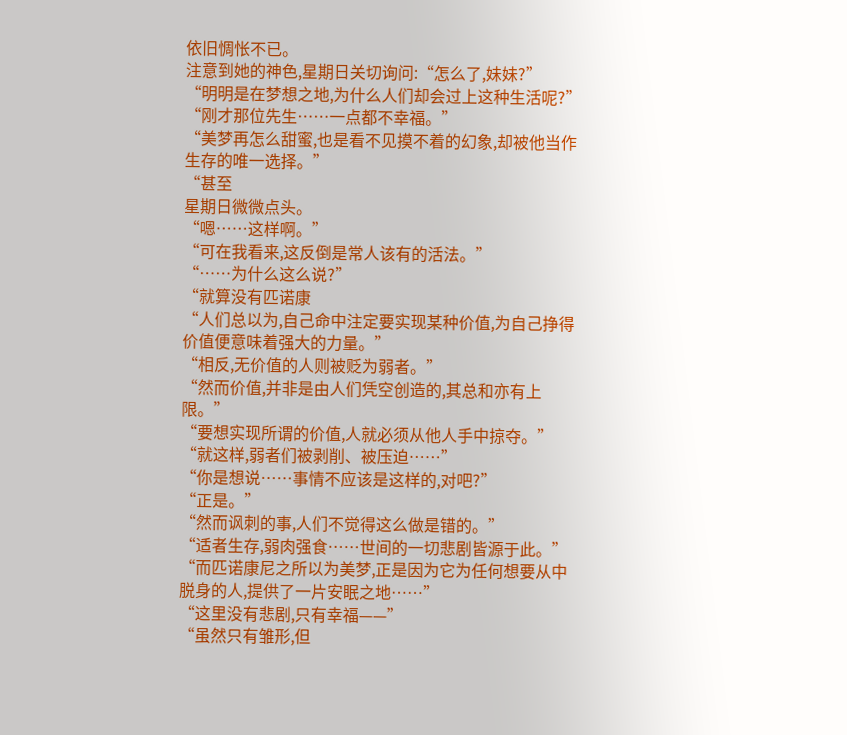依旧惆怅不已。
注意到她的神色,星期日关切询问:“怎么了,妹妹?”
“明明是在梦想之地,为什么人们却会过上这种生活呢?”
“刚才那位先生……一点都不幸福。”
“美梦再怎么甜蜜,也是看不见摸不着的幻象,却被他当作生存的唯一选择。”
“甚至
星期日微微点头。
“嗯……这样啊。”
“可在我看来,这反倒是常人该有的活法。”
“……为什么这么说?”
“就算没有匹诺康
“人们总以为,自己命中注定要实现某种价值,为自己挣得价值便意味着强大的力量。”
“相反,无价值的人则被贬为弱者。”
“然而价值,并非是由人们凭空创造的,其总和亦有上限。”
“要想实现所谓的价值,人就必须从他人手中掠夺。”
“就这样,弱者们被剥削、被压迫……”
“你是想说……事情不应该是这样的,对吧?”
“正是。”
“然而讽刺的事,人们不觉得这么做是错的。”
“适者生存,弱肉强食……世间的一切悲剧皆源于此。”
“而匹诺康尼之所以为美梦,正是因为它为任何想要从中脱身的人,提供了一片安眠之地……”
“这里没有悲剧,只有幸福——”
“虽然只有雏形,但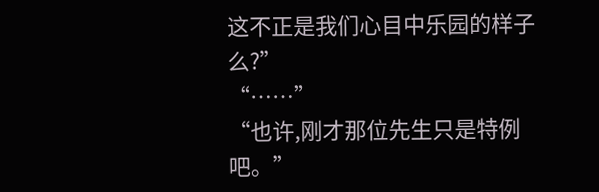这不正是我们心目中乐园的样子么?”
“……”
“也许,刚才那位先生只是特例吧。”